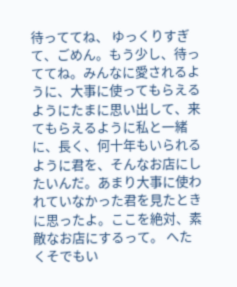待っててね、 ゆっくりすぎて、ごめん。もう少し、待っててね。みんなに愛されるように、大事に使ってもらえるようにたまに思い出して、来てもらえるように私と一緒に、長く、何十年もいられるように君を、そんなお店にしたいんだ。あまり大事に使われていなかった君を見たときに思ったよ。ここを絶対、素敵なお店にするって。 へたくそでもい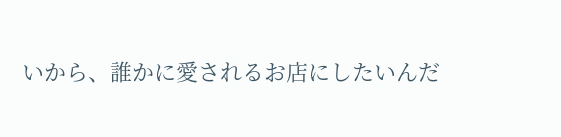いから、誰かに愛されるお店にしたいんだ